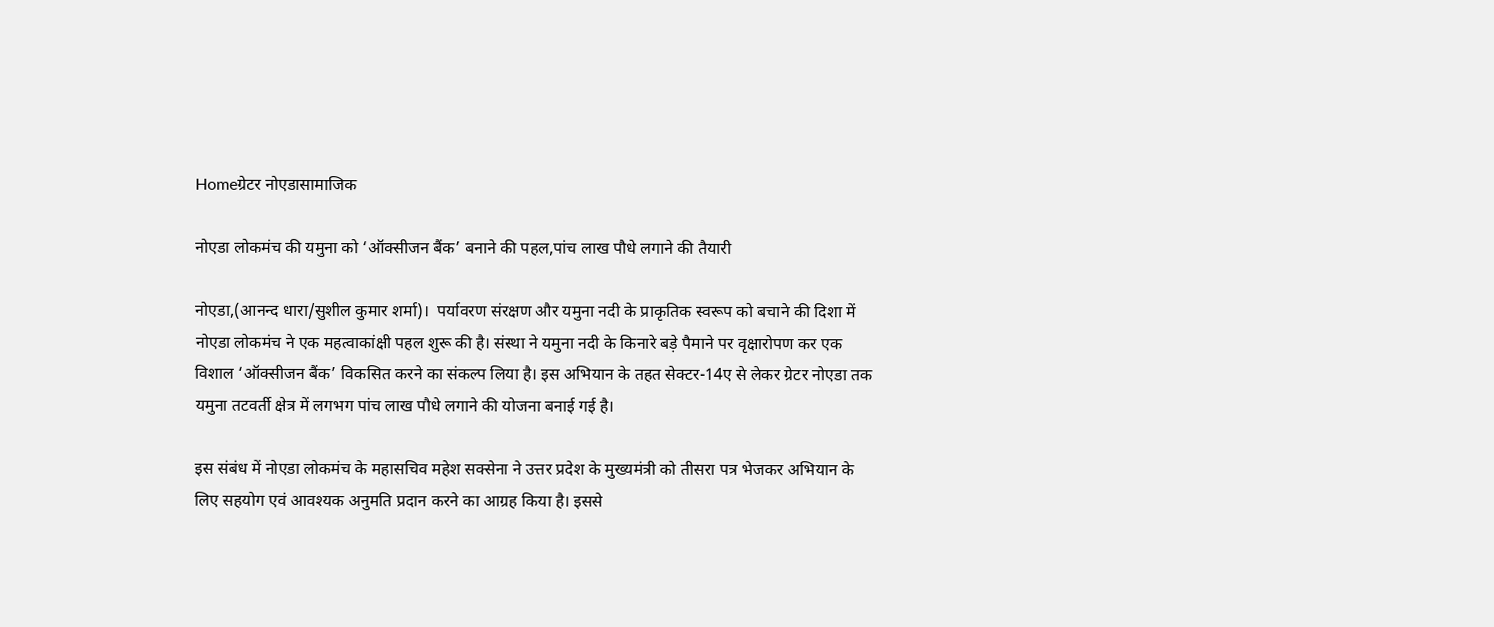Homeग्रेटर नोएडासामाजिक

नोएडा लोकमंच की यमुना को ‘ऑक्सीजन बैंक’ बनाने की पहल,पांच लाख पौधे लगाने की तैयारी

नोएडा,(आनन्द धारा/सुशील कुमार शर्मा)।  पर्यावरण संरक्षण और यमुना नदी के प्राकृतिक स्वरूप को बचाने की दिशा में नोएडा लोकमंच ने एक महत्वाकांक्षी पहल शुरू की है। संस्था ने यमुना नदी के किनारे बड़े पैमाने पर वृक्षारोपण कर एक विशाल ‘ऑक्सीजन बैंक’ विकसित करने का संकल्प लिया है। इस अभियान के तहत सेक्टर-14ए से लेकर ग्रेटर नोएडा तक यमुना तटवर्ती क्षेत्र में लगभग पांच लाख पौधे लगाने की योजना बनाई गई है।

इस संबंध में नोएडा लोकमंच के महासचिव महेश सक्सेना ने उत्तर प्रदेश के मुख्यमंत्री को तीसरा पत्र भेजकर अभियान के लिए सहयोग एवं आवश्यक अनुमति प्रदान करने का आग्रह किया है। इससे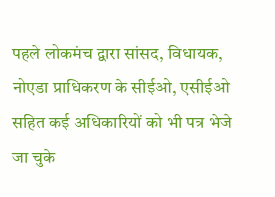पहले लोकमंच द्वारा सांसद, विधायक, नोएडा प्राधिकरण के सीईओ, एसीईओ सहित कई अधिकारियों को भी पत्र भेजे जा चुके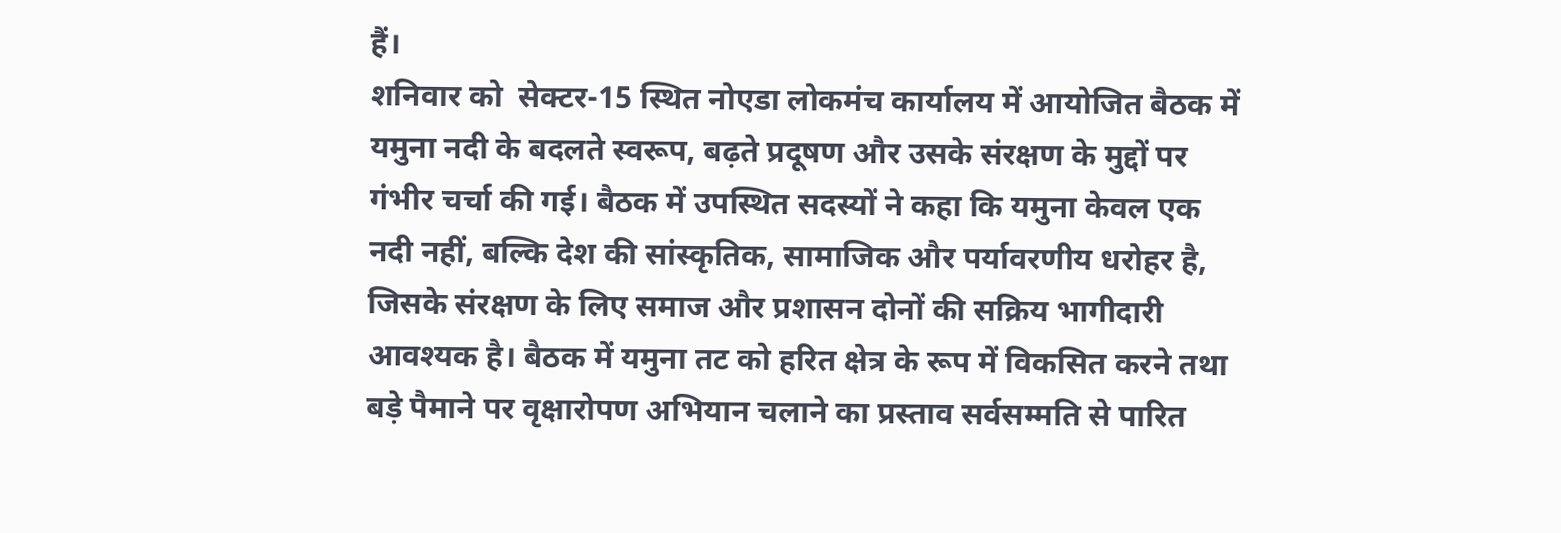हैं।
शनिवार को  सेक्टर-15 स्थित नोएडा लोकमंच कार्यालय में आयोजित बैठक में यमुना नदी के बदलते स्वरूप, बढ़ते प्रदूषण और उसके संरक्षण के मुद्दों पर गंभीर चर्चा की गई। बैठक में उपस्थित सदस्यों ने कहा कि यमुना केवल एक नदी नहीं, बल्कि देश की सांस्कृतिक, सामाजिक और पर्यावरणीय धरोहर है, जिसके संरक्षण के लिए समाज और प्रशासन दोनों की सक्रिय भागीदारी आवश्यक है। बैठक में यमुना तट को हरित क्षेत्र के रूप में विकसित करने तथा बड़े पैमाने पर वृक्षारोपण अभियान चलाने का प्रस्ताव सर्वसम्मति से पारित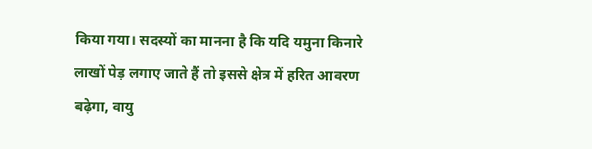किया गया। सदस्यों का मानना है कि यदि यमुना किनारे लाखों पेड़ लगाए जाते हैं तो इससे क्षेत्र में हरित आवरण बढ़ेगा, वायु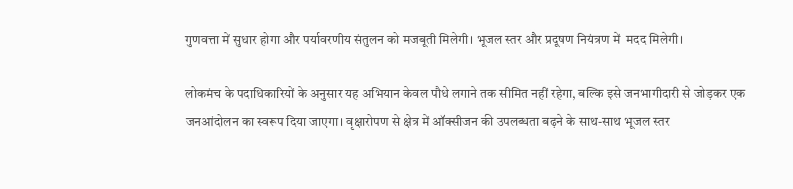गुणवत्ता में सुधार होगा और पर्यावरणीय संतुलन को मजबूती मिलेगी। भूजल स्तर और प्रदूषण नियंत्रण में  मदद मिलेगी।

लोकमंच के पदाधिकारियों के अनुसार यह अभियान केवल पौधे लगाने तक सीमित नहीं रहेगा, बल्कि इसे जनभागीदारी से जोड़कर एक जनआंदोलन का स्वरूप दिया जाएगा। वृक्षारोपण से क्षेत्र में ऑक्सीजन की उपलब्धता बढ़ने के साथ-साथ भूजल स्तर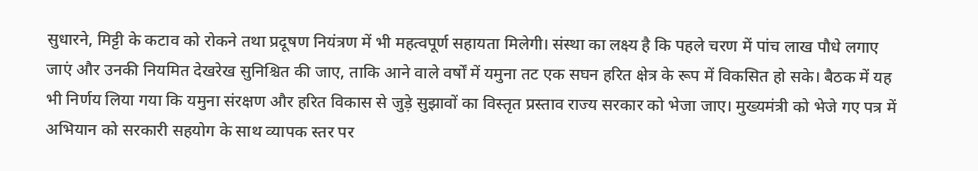सुधारने, मिट्टी के कटाव को रोकने तथा प्रदूषण नियंत्रण में भी महत्वपूर्ण सहायता मिलेगी। संस्था का लक्ष्य है कि पहले चरण में पांच लाख पौधे लगाए जाएं और उनकी नियमित देखरेख सुनिश्चित की जाए, ताकि आने वाले वर्षों में यमुना तट एक सघन हरित क्षेत्र के रूप में विकसित हो सके। बैठक में यह भी निर्णय लिया गया कि यमुना संरक्षण और हरित विकास से जुड़े सुझावों का विस्तृत प्रस्ताव राज्य सरकार को भेजा जाए। मुख्यमंत्री को भेजे गए पत्र में अभियान को सरकारी सहयोग के साथ व्यापक स्तर पर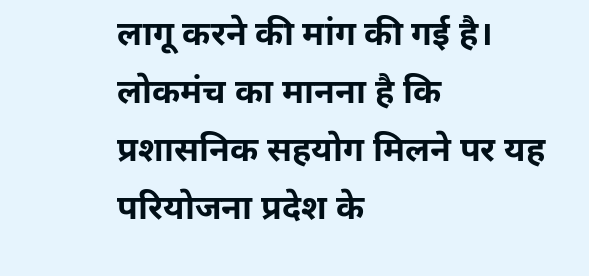लागू करने की मांग की गई है। लोकमंच का मानना है कि प्रशासनिक सहयोग मिलने पर यह परियोजना प्रदेश के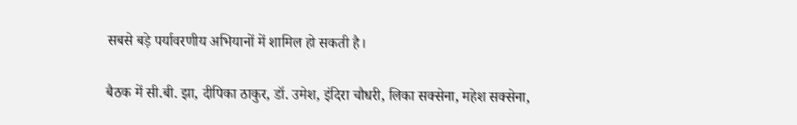सबसे बड़े पर्यावरणीय अभियानों में शामिल हो सकती है।

बैठक में सी.बी. झा, दीपिका ठाकुर, डॉ. उमेश, इंदिरा चौधरी, लिका सक्सेना, महेश सक्सेना,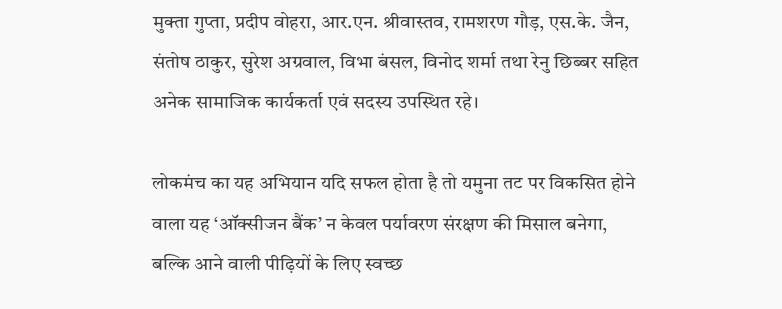मुक्ता गुप्ता, प्रदीप वोहरा, आर.एन. श्रीवास्तव, रामशरण गौड़, एस.के. जैन, संतोष ठाकुर, सुरेश अग्रवाल, विभा बंसल, विनोद शर्मा तथा रेनु छिब्बर सहित अनेक सामाजिक कार्यकर्ता एवं सदस्य उपस्थित रहे।

लोकमंच का यह अभियान यदि सफल होता है तो यमुना तट पर विकसित होने वाला यह ‘ऑक्सीजन बैंक’ न केवल पर्यावरण संरक्षण की मिसाल बनेगा, बल्कि आने वाली पीढ़ियों के लिए स्वच्छ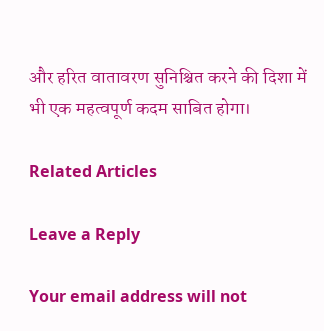और हरित वातावरण सुनिश्चित करने की दिशा में भी एक महत्वपूर्ण कदम साबित होगा।

Related Articles

Leave a Reply

Your email address will not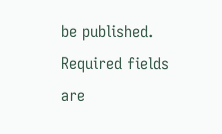be published. Required fields are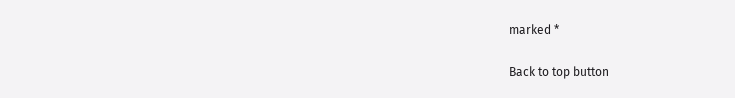marked *

Back to top button